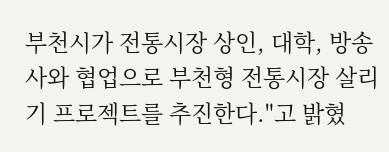부천시가 전통시장 상인, 대학, 방송사와 협업으로 부천형 전통시장 살리기 프로젝트를 추진한다."고 밝혔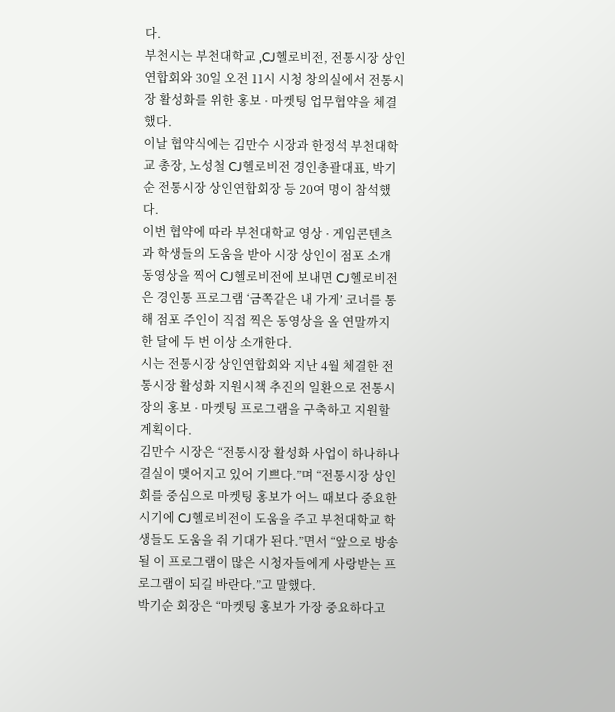다.
부천시는 부천대학교 ,CJ헬로비전, 전통시장 상인연합회와 30일 오전 11시 시청 창의실에서 전통시장 활성화를 위한 홍보 · 마켓팅 업무협약을 체결했다.
이날 협약식에는 김만수 시장과 한정석 부천대학교 총장, 노성철 CJ헬로비전 경인총괄대표, 박기순 전통시장 상인연합회장 등 20여 명이 참석했다.
이번 협약에 따라 부천대학교 영상 · 게임콘텐츠과 학생들의 도움을 받아 시장 상인이 점포 소개 동영상을 찍어 CJ헬로비전에 보내면 CJ헬로비전은 경인통 프로그램 ‘금쪽같은 내 가게’ 코너를 통해 점포 주인이 직접 찍은 동영상을 올 연말까지 한 달에 두 번 이상 소개한다.
시는 전통시장 상인연합회와 지난 4월 체결한 전통시장 활성화 지원시책 추진의 일환으로 전통시장의 홍보 · 마켓팅 프로그램을 구축하고 지원할 계획이다.
김만수 시장은 “전통시장 활성화 사업이 하나하나 결실이 맺어지고 있어 기쁘다.”며 “전통시장 상인회를 중심으로 마켓팅 홍보가 어느 때보다 중요한 시기에 CJ헬로비전이 도움을 주고 부천대학교 학생들도 도움을 줘 기대가 된다.”면서 “앞으로 방송될 이 프로그램이 많은 시청자들에게 사랑받는 프로그램이 되길 바란다.”고 말했다.
박기순 회장은 “마켓팅 홍보가 가장 중요하다고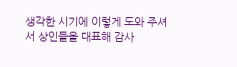생각한 시기에 이렇게 도와 주셔서 상인들을 대표해 감사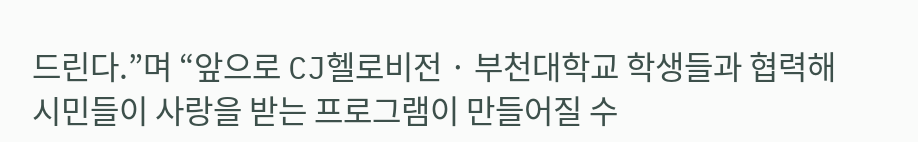드린다.”며 “앞으로 CJ헬로비전 · 부천대학교 학생들과 협력해 시민들이 사랑을 받는 프로그램이 만들어질 수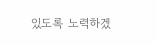있도록 노력하겠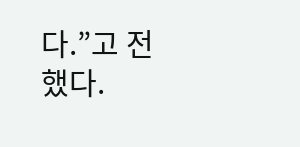다.”고 전했다.